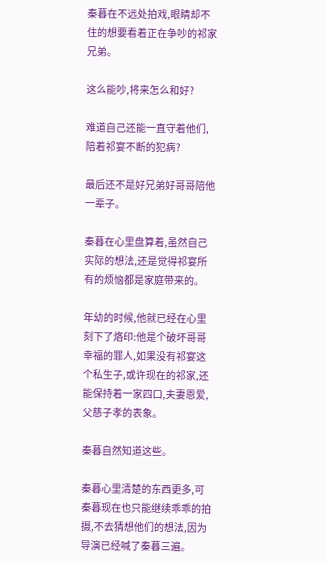秦暮在不远处拍戏,眼睛却不住的想要看着正在争吵的祁家兄弟。

这么能吵,将来怎么和好?

难道自己还能一直守着他们,陪着祁宴不断的犯病?

最后还不是好兄弟好哥哥陪他一辈子。

秦暮在心里盘算着,虽然自己实际的想法,还是觉得祁宴所有的烦恼都是家庭带来的。

年幼的时候,他就已经在心里刻下了烙印:他是个破坏哥哥幸福的罪人,如果没有祁宴这个私生子,或许现在的祁家,还能保持着一家四口,夫妻恩爱,父慈子孝的表象。

秦暮自然知道这些。

秦暮心里清楚的东西更多,可秦暮现在也只能继续乖乖的拍摄,不去猜想他们的想法,因为导演已经喊了秦暮三遍。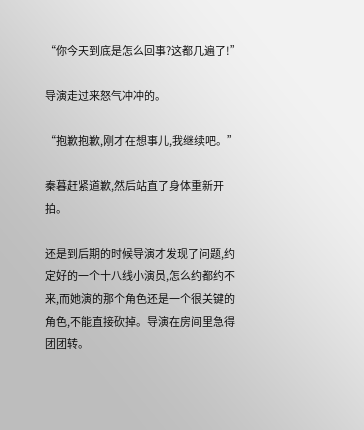“你今天到底是怎么回事?这都几遍了!”

导演走过来怒气冲冲的。

“抱歉抱歉,刚才在想事儿,我继续吧。”

秦暮赶紧道歉,然后站直了身体重新开拍。

还是到后期的时候导演才发现了问题,约定好的一个十八线小演员,怎么约都约不来,而她演的那个角色还是一个很关键的角色,不能直接砍掉。导演在房间里急得团团转。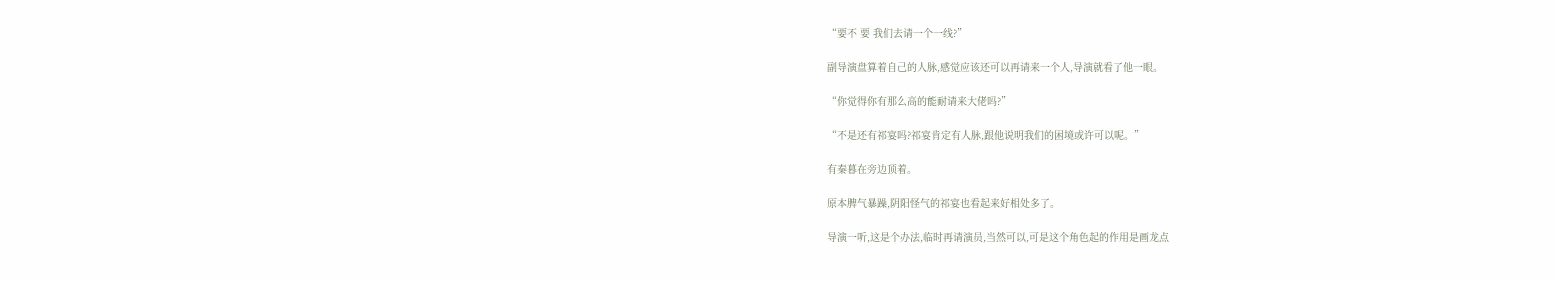“要不 要 我们去请一个一线?”

副导演盘算着自己的人脉,感觉应该还可以再请来一个人,导演就看了他一眼。

“你觉得你有那么高的能耐请来大佬吗?”

“不是还有祁宴吗?祁宴肯定有人脉,跟他说明我们的困境或许可以呢。”

有秦暮在旁边顶着。

原本脾气暴躁,阴阳怪气的祁宴也看起来好相处多了。

导演一听,这是个办法,临时再请演员,当然可以,可是这个角色起的作用是画龙点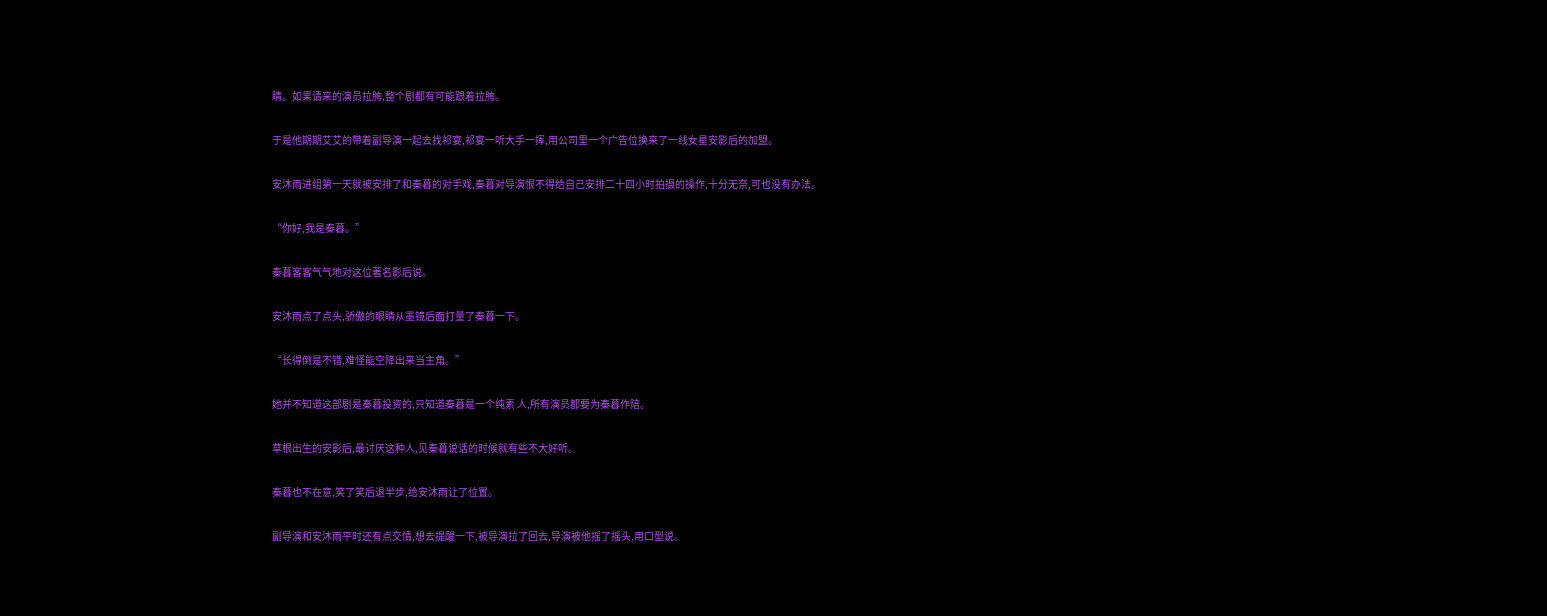睛。如果请来的演员拉胯,整个剧都有可能跟着拉胯。

于是他期期艾艾的带着副导演一起去找祁宴,祁宴一听大手一挥,用公司里一个广告位换来了一线女星安影后的加盟。

安沐雨进组第一天就被安排了和秦暮的对手戏,秦暮对导演恨不得给自己安排二十四小时拍摄的操作,十分无奈,可也没有办法。

“你好,我是秦暮。”

秦暮客客气气地对这位著名影后说。

安沐雨点了点头,骄傲的眼睛从墨镜后面打量了秦暮一下。

“长得倒是不错,难怪能空降出来当主角。”

她并不知道这部剧是秦暮投资的,只知道秦暮是一个纯素 人,所有演员都要为秦暮作陪。

草根出生的安影后,最讨厌这种人,见秦暮说话的时候就有些不大好听。

秦暮也不在意,笑了笑后退半步,给安沐雨让了位置。

副导演和安沐雨平时还有点交情,想去提醒一下,被导演拉了回去,导演被他摇了摇头,用口型说。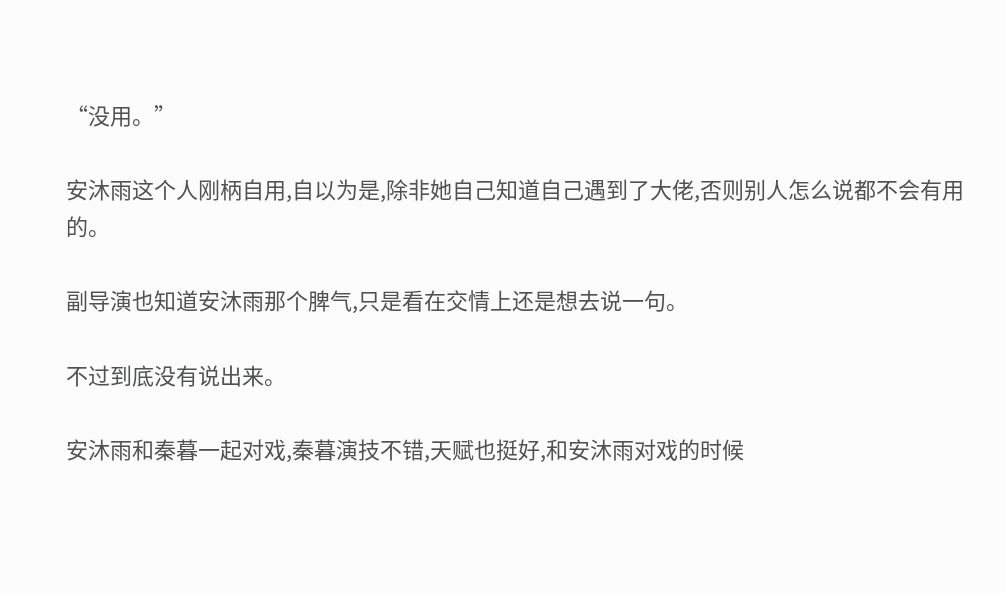“没用。”

安沐雨这个人刚柄自用,自以为是,除非她自己知道自己遇到了大佬,否则别人怎么说都不会有用的。

副导演也知道安沐雨那个脾气,只是看在交情上还是想去说一句。

不过到底没有说出来。

安沐雨和秦暮一起对戏,秦暮演技不错,天赋也挺好,和安沐雨对戏的时候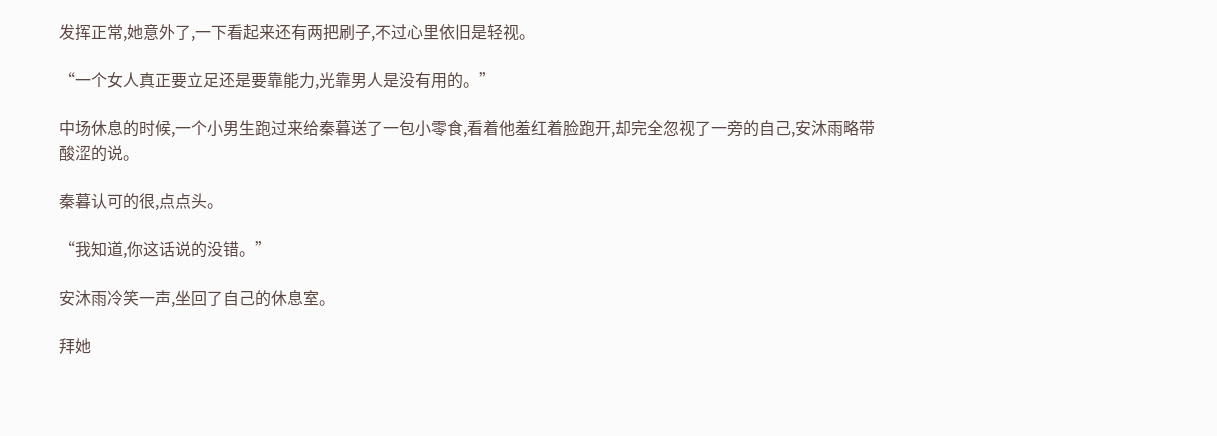发挥正常,她意外了,一下看起来还有两把刷子,不过心里依旧是轻视。

“一个女人真正要立足还是要靠能力,光靠男人是没有用的。”

中场休息的时候,一个小男生跑过来给秦暮送了一包小零食,看着他羞红着脸跑开,却完全忽视了一旁的自己,安沐雨略带酸涩的说。

秦暮认可的很,点点头。

“我知道,你这话说的没错。”

安沐雨冷笑一声,坐回了自己的休息室。

拜她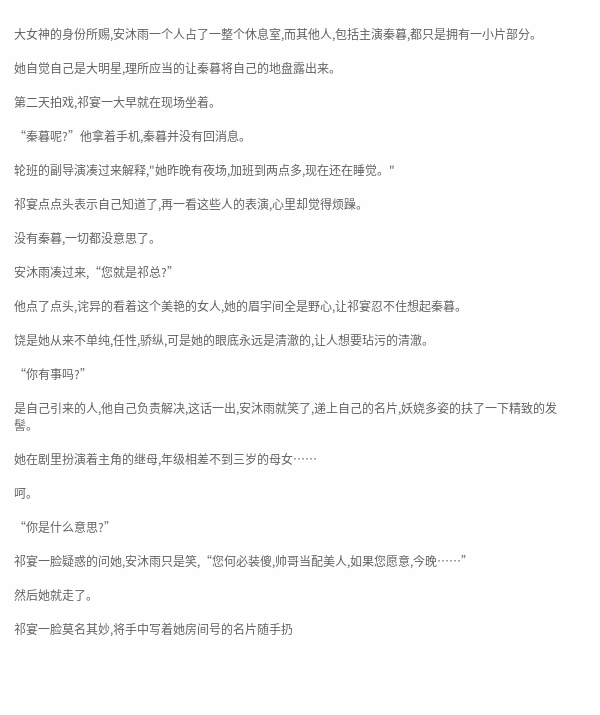大女神的身份所赐,安沐雨一个人占了一整个休息室,而其他人,包括主演秦暮,都只是拥有一小片部分。

她自觉自己是大明星,理所应当的让秦暮将自己的地盘露出来。

第二天拍戏,祁宴一大早就在现场坐着。

“秦暮呢?”他拿着手机,秦暮并没有回消息。

轮班的副导演凑过来解释,"她昨晚有夜场,加班到两点多,现在还在睡觉。"

祁宴点点头表示自己知道了,再一看这些人的表演,心里却觉得烦躁。

没有秦暮,一切都没意思了。

安沐雨凑过来,“您就是祁总?”

他点了点头,诧异的看着这个美艳的女人,她的眉宇间全是野心,让祁宴忍不住想起秦暮。

饶是她从来不单纯,任性,骄纵,可是她的眼底永远是清澈的,让人想要玷污的清澈。

“你有事吗?”

是自己引来的人,他自己负责解决,这话一出,安沐雨就笑了,递上自己的名片,妖娆多姿的扶了一下精致的发髻。

她在剧里扮演着主角的继母,年级相差不到三岁的母女……

呵。

“你是什么意思?”

祁宴一脸疑惑的问她,安沐雨只是笑,“您何必装傻,帅哥当配美人,如果您愿意,今晚……”

然后她就走了。

祁宴一脸莫名其妙,将手中写着她房间号的名片随手扔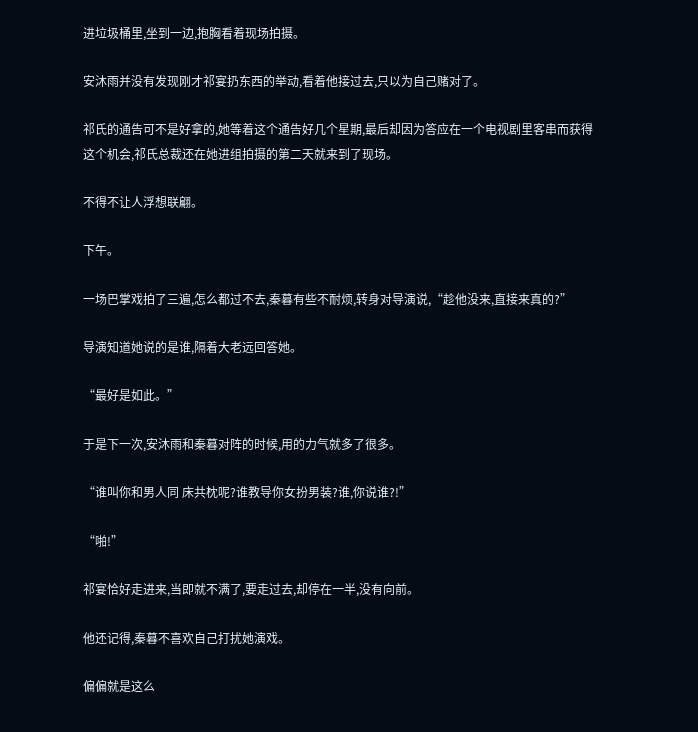进垃圾桶里,坐到一边,抱胸看着现场拍摄。

安沐雨并没有发现刚才祁宴扔东西的举动,看着他接过去,只以为自己赌对了。

祁氏的通告可不是好拿的,她等着这个通告好几个星期,最后却因为答应在一个电视剧里客串而获得这个机会,祁氏总裁还在她进组拍摄的第二天就来到了现场。

不得不让人浮想联翩。

下午。

一场巴掌戏拍了三遍,怎么都过不去,秦暮有些不耐烦,转身对导演说,“趁他没来,直接来真的?”

导演知道她说的是谁,隔着大老远回答她。

“最好是如此。”

于是下一次,安沐雨和秦暮对阵的时候,用的力气就多了很多。

“谁叫你和男人同 床共枕呢?谁教导你女扮男装?谁,你说谁?!”

“啪!”

祁宴恰好走进来,当即就不满了,要走过去,却停在一半,没有向前。

他还记得,秦暮不喜欢自己打扰她演戏。

偏偏就是这么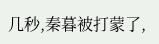几秒,秦暮被打蒙了,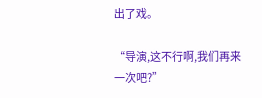出了戏。

“导演,这不行啊,我们再来一次吧?”